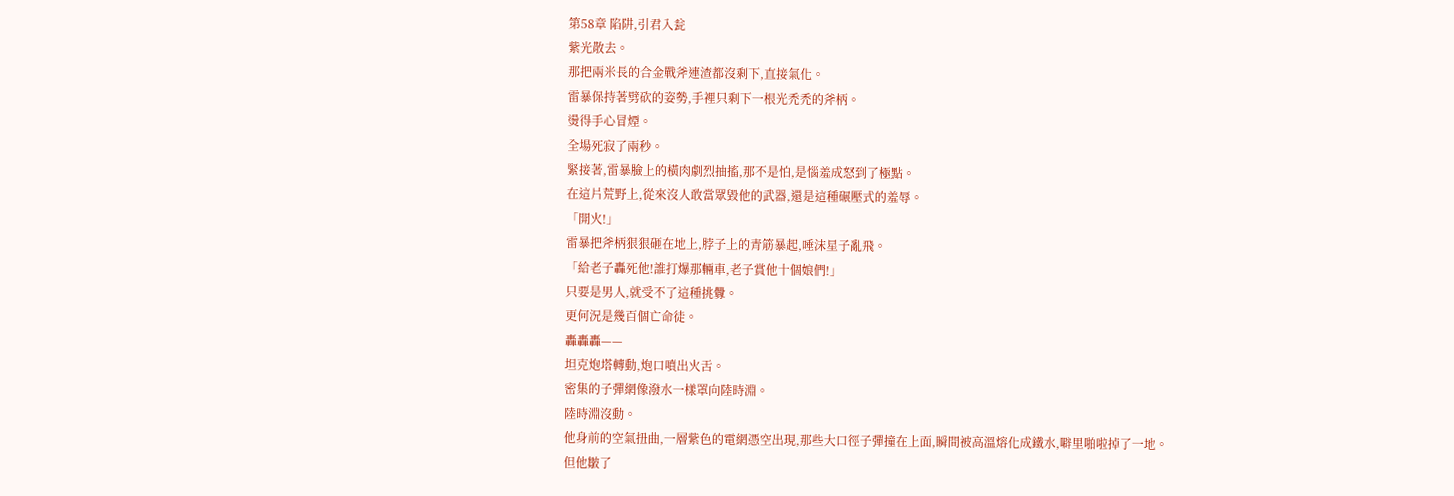第58章 陷阱,引君入瓮
紫光散去。
那把兩米長的合金戰斧連渣都沒剩下,直接氣化。
雷暴保持著劈砍的姿勢,手裡只剩下一根光禿禿的斧柄。
燙得手心冒煙。
全場死寂了兩秒。
緊接著,雷暴臉上的橫肉劇烈抽搐,那不是怕,是惱羞成怒到了極點。
在這片荒野上,從來沒人敢當眾毀他的武器,還是這種碾壓式的羞辱。
「開火!」
雷暴把斧柄狠狠砸在地上,脖子上的青筋暴起,唾沫星子亂飛。
「給老子轟死他!誰打爆那輛車,老子賞他十個娘們!」
只要是男人,就受不了這種挑釁。
更何況是幾百個亡命徒。
轟轟轟——
坦克炮塔轉動,炮口噴出火舌。
密集的子彈網像潑水一樣罩向陸時淵。
陸時淵沒動。
他身前的空氣扭曲,一層紫色的電網憑空出現,那些大口徑子彈撞在上面,瞬間被高溫熔化成鐵水,噼里啪啦掉了一地。
但他皺了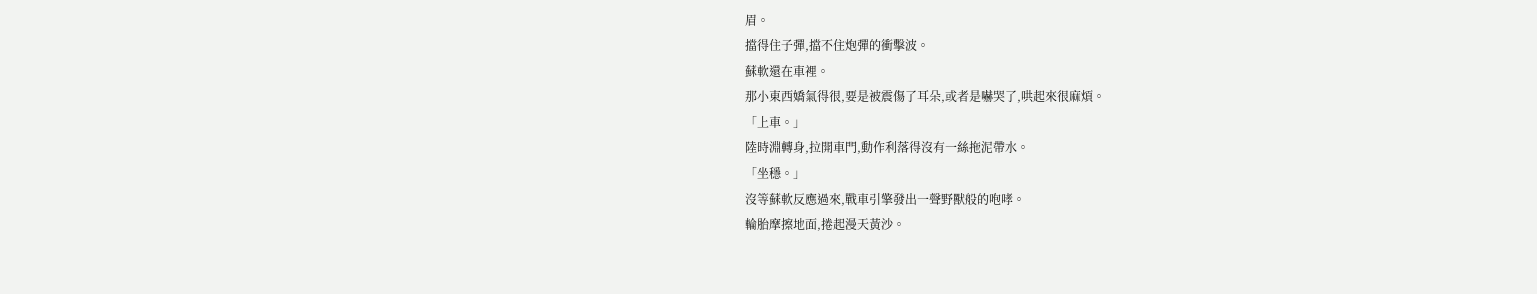眉。
擋得住子彈,擋不住炮彈的衝擊波。
蘇軟還在車裡。
那小東西嬌氣得很,要是被震傷了耳朵,或者是嚇哭了,哄起來很麻煩。
「上車。」
陸時淵轉身,拉開車門,動作利落得沒有一絲拖泥帶水。
「坐穩。」
沒等蘇軟反應過來,戰車引擎發出一聲野獸般的咆哮。
輪胎摩擦地面,捲起漫天黃沙。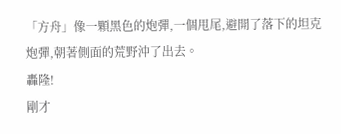「方舟」像一顆黑色的炮彈,一個甩尾,避開了落下的坦克炮彈,朝著側面的荒野沖了出去。
轟隆!
剛才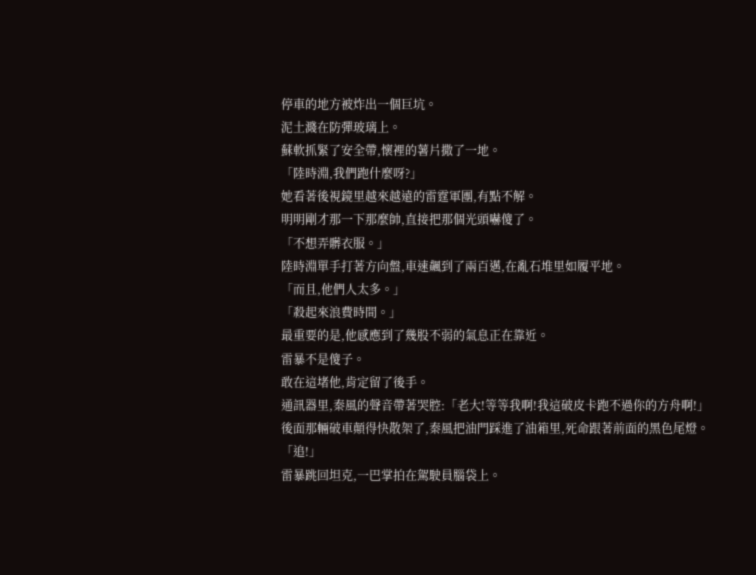停車的地方被炸出一個巨坑。
泥土濺在防彈玻璃上。
蘇軟抓緊了安全帶,懷裡的薯片撒了一地。
「陸時淵,我們跑什麼呀?」
她看著後視鏡里越來越遠的雷霆軍團,有點不解。
明明剛才那一下那麼帥,直接把那個光頭嚇傻了。
「不想弄髒衣服。」
陸時淵單手打著方向盤,車速飆到了兩百邁,在亂石堆里如履平地。
「而且,他們人太多。」
「殺起來浪費時間。」
最重要的是,他感應到了幾股不弱的氣息正在靠近。
雷暴不是傻子。
敢在這堵他,肯定留了後手。
通訊器里,秦風的聲音帶著哭腔:「老大!等等我啊!我這破皮卡跑不過你的方舟啊!」
後面那輛破車顛得快散架了,秦風把油門踩進了油箱里,死命跟著前面的黑色尾燈。
「追!」
雷暴跳回坦克,一巴掌拍在駕駛員腦袋上。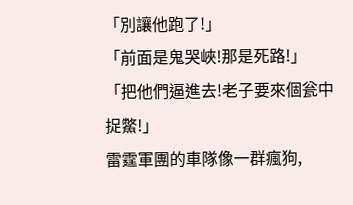「別讓他跑了!」
「前面是鬼哭峽!那是死路!」
「把他們逼進去!老子要來個瓮中捉鱉!」
雷霆軍團的車隊像一群瘋狗,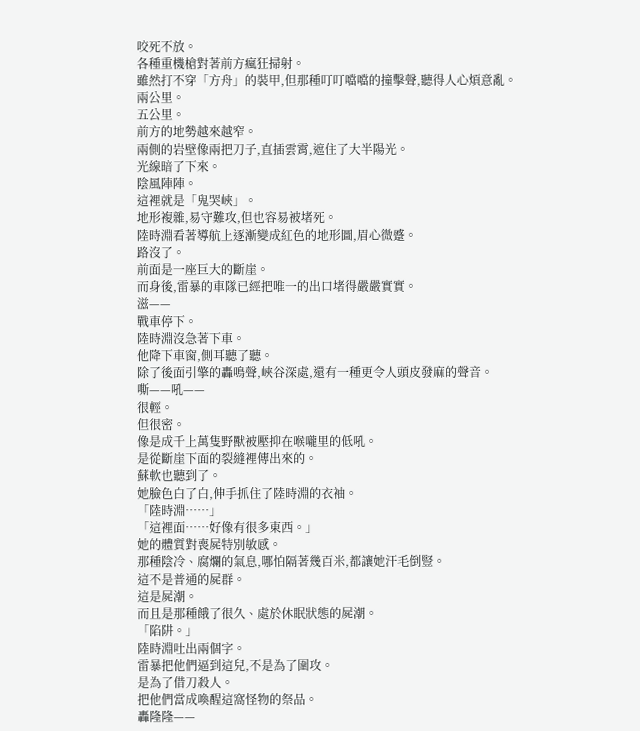咬死不放。
各種重機槍對著前方瘋狂掃射。
雖然打不穿「方舟」的裝甲,但那種叮叮噹噹的撞擊聲,聽得人心煩意亂。
兩公里。
五公里。
前方的地勢越來越窄。
兩側的岩壁像兩把刀子,直插雲霄,遮住了大半陽光。
光線暗了下來。
陰風陣陣。
這裡就是「鬼哭峽」。
地形複雜,易守難攻,但也容易被堵死。
陸時淵看著導航上逐漸變成紅色的地形圖,眉心微蹙。
路沒了。
前面是一座巨大的斷崖。
而身後,雷暴的車隊已經把唯一的出口堵得嚴嚴實實。
滋——
戰車停下。
陸時淵沒急著下車。
他降下車窗,側耳聽了聽。
除了後面引擎的轟鳴聲,峽谷深處,還有一種更令人頭皮發麻的聲音。
嘶——吼——
很輕。
但很密。
像是成千上萬隻野獸被壓抑在喉嚨里的低吼。
是從斷崖下面的裂縫裡傳出來的。
蘇軟也聽到了。
她臉色白了白,伸手抓住了陸時淵的衣袖。
「陸時淵……」
「這裡面……好像有很多東西。」
她的體質對喪屍特別敏感。
那種陰冷、腐爛的氣息,哪怕隔著幾百米,都讓她汗毛倒豎。
這不是普通的屍群。
這是屍潮。
而且是那種餓了很久、處於休眠狀態的屍潮。
「陷阱。」
陸時淵吐出兩個字。
雷暴把他們逼到這兒,不是為了圍攻。
是為了借刀殺人。
把他們當成喚醒這窩怪物的祭品。
轟隆隆——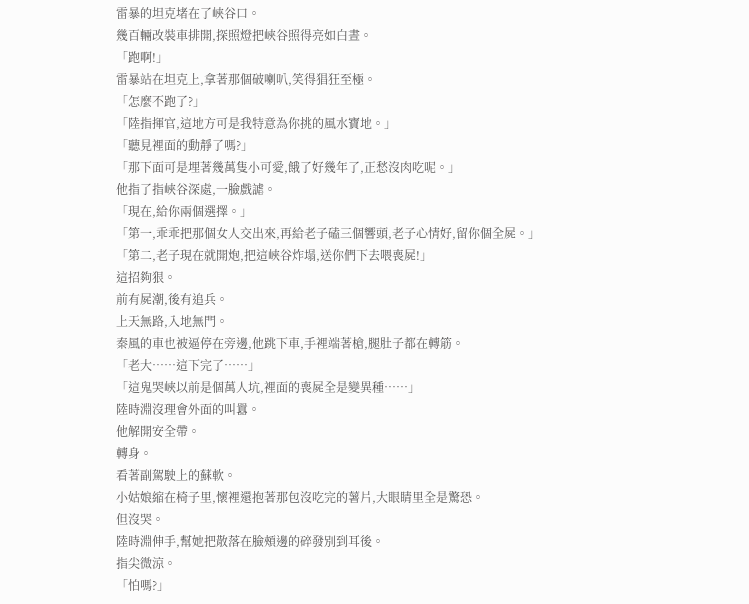雷暴的坦克堵在了峽谷口。
幾百輛改裝車排開,探照燈把峽谷照得亮如白晝。
「跑啊!」
雷暴站在坦克上,拿著那個破喇叭,笑得猖狂至極。
「怎麼不跑了?」
「陸指揮官,這地方可是我特意為你挑的風水寶地。」
「聽見裡面的動靜了嗎?」
「那下面可是埋著幾萬隻小可愛,餓了好幾年了,正愁沒肉吃呢。」
他指了指峽谷深處,一臉戲謔。
「現在,給你兩個選擇。」
「第一,乖乖把那個女人交出來,再給老子磕三個響頭,老子心情好,留你個全屍。」
「第二,老子現在就開炮,把這峽谷炸塌,送你們下去喂喪屍!」
這招夠狠。
前有屍潮,後有追兵。
上天無路,入地無門。
秦風的車也被逼停在旁邊,他跳下車,手裡端著槍,腿肚子都在轉筋。
「老大……這下完了……」
「這鬼哭峽以前是個萬人坑,裡面的喪屍全是變異種……」
陸時淵沒理會外面的叫囂。
他解開安全帶。
轉身。
看著副駕駛上的蘇軟。
小姑娘縮在椅子里,懷裡還抱著那包沒吃完的薯片,大眼睛里全是驚恐。
但沒哭。
陸時淵伸手,幫她把散落在臉頰邊的碎發別到耳後。
指尖微涼。
「怕嗎?」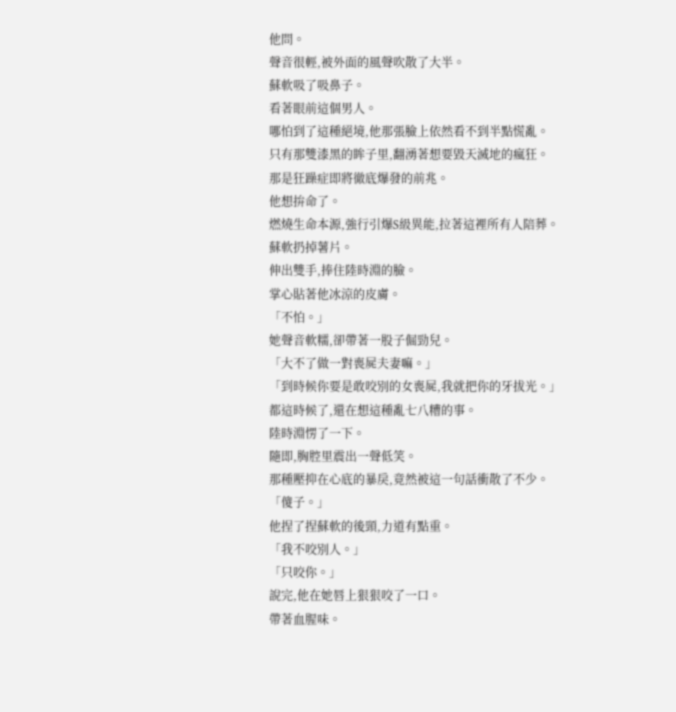他問。
聲音很輕,被外面的風聲吹散了大半。
蘇軟吸了吸鼻子。
看著眼前這個男人。
哪怕到了這種絕境,他那張臉上依然看不到半點慌亂。
只有那雙漆黑的眸子里,翻湧著想要毀天滅地的瘋狂。
那是狂躁症即將徹底爆發的前兆。
他想拚命了。
燃燒生命本源,強行引爆S級異能,拉著這裡所有人陪葬。
蘇軟扔掉薯片。
伸出雙手,捧住陸時淵的臉。
掌心貼著他冰涼的皮膚。
「不怕。」
她聲音軟糯,卻帶著一股子倔勁兒。
「大不了做一對喪屍夫妻嘛。」
「到時候你要是敢咬別的女喪屍,我就把你的牙拔光。」
都這時候了,還在想這種亂七八糟的事。
陸時淵愣了一下。
隨即,胸腔里震出一聲低笑。
那種壓抑在心底的暴戾,竟然被這一句話衝散了不少。
「傻子。」
他捏了捏蘇軟的後頸,力道有點重。
「我不咬別人。」
「只咬你。」
說完,他在她唇上狠狠咬了一口。
帶著血腥味。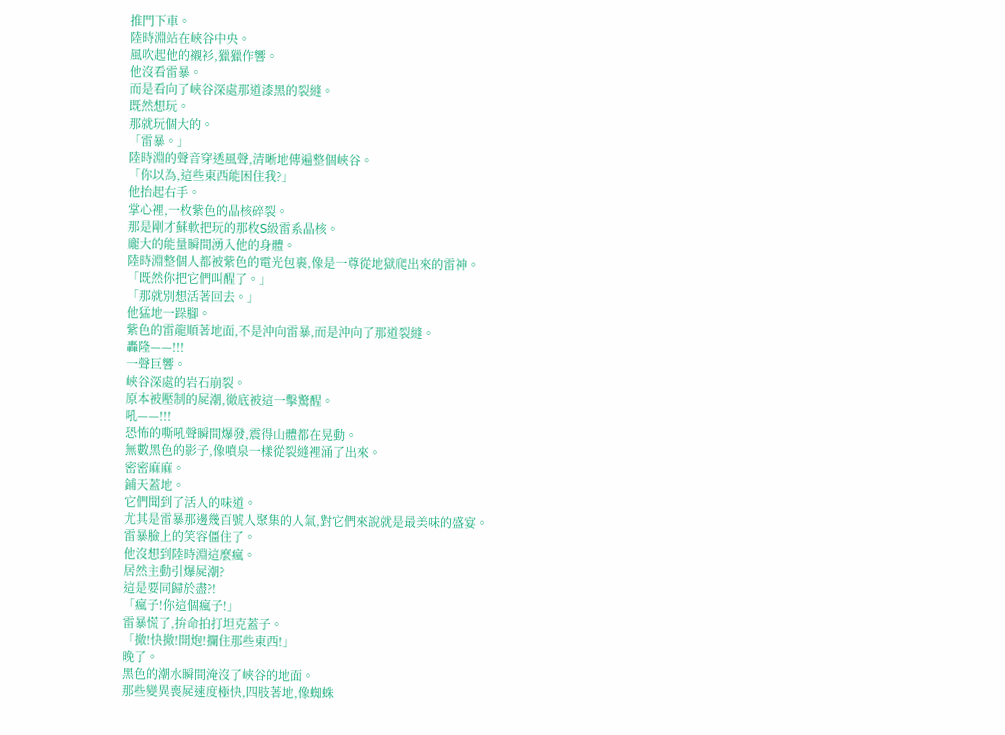推門下車。
陸時淵站在峽谷中央。
風吹起他的襯衫,獵獵作響。
他沒看雷暴。
而是看向了峽谷深處那道漆黑的裂縫。
既然想玩。
那就玩個大的。
「雷暴。」
陸時淵的聲音穿透風聲,清晰地傳遍整個峽谷。
「你以為,這些東西能困住我?」
他抬起右手。
掌心裡,一枚紫色的晶核碎裂。
那是剛才蘇軟把玩的那枚S級雷系晶核。
龐大的能量瞬間湧入他的身體。
陸時淵整個人都被紫色的電光包裹,像是一尊從地獄爬出來的雷神。
「既然你把它們叫醒了。」
「那就別想活著回去。」
他猛地一跺腳。
紫色的雷龍順著地面,不是沖向雷暴,而是沖向了那道裂縫。
轟隆——!!!
一聲巨響。
峽谷深處的岩石崩裂。
原本被壓制的屍潮,徹底被這一擊驚醒。
吼——!!!
恐怖的嘶吼聲瞬間爆發,震得山體都在晃動。
無數黑色的影子,像噴泉一樣從裂縫裡涌了出來。
密密麻麻。
鋪天蓋地。
它們聞到了活人的味道。
尤其是雷暴那邊幾百號人聚集的人氣,對它們來說就是最美味的盛宴。
雷暴臉上的笑容僵住了。
他沒想到陸時淵這麼瘋。
居然主動引爆屍潮?
這是要同歸於盡?!
「瘋子!你這個瘋子!」
雷暴慌了,拚命拍打坦克蓋子。
「撤!快撤!開炮!攔住那些東西!」
晚了。
黑色的潮水瞬間淹沒了峽谷的地面。
那些變異喪屍速度極快,四肢著地,像蜘蛛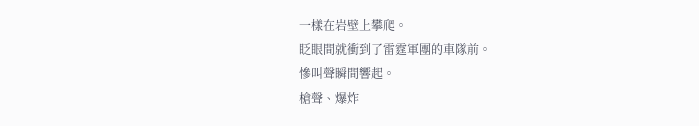一樣在岩壁上攀爬。
眨眼間就衝到了雷霆軍團的車隊前。
慘叫聲瞬間響起。
槍聲、爆炸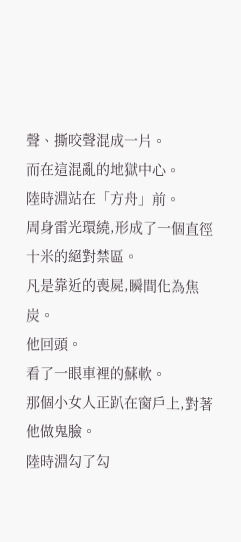聲、撕咬聲混成一片。
而在這混亂的地獄中心。
陸時淵站在「方舟」前。
周身雷光環繞,形成了一個直徑十米的絕對禁區。
凡是靠近的喪屍,瞬間化為焦炭。
他回頭。
看了一眼車裡的蘇軟。
那個小女人正趴在窗戶上,對著他做鬼臉。
陸時淵勾了勾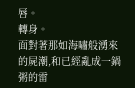唇。
轉身。
面對著那如海嘯般湧來的屍潮,和已經亂成一鍋粥的雷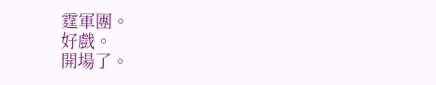霆軍團。
好戲。
開場了。